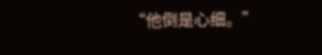“他倒是心细。”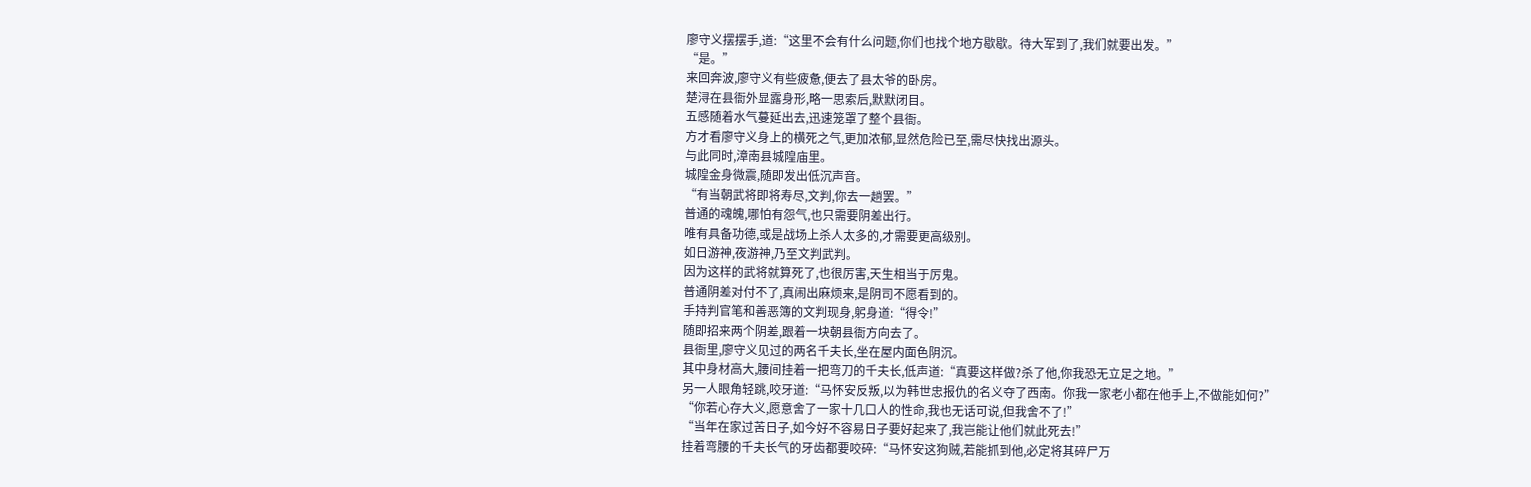廖守义摆摆手,道:“这里不会有什么问题,你们也找个地方歇歇。待大军到了,我们就要出发。”
“是。”
来回奔波,廖守义有些疲惫,便去了县太爷的卧房。
楚浔在县衙外显露身形,略一思索后,默默闭目。
五感随着水气蔓延出去,迅速笼罩了整个县衙。
方才看廖守义身上的横死之气,更加浓郁,显然危险已至,需尽快找出源头。
与此同时,漳南县城隍庙里。
城隍金身微震,随即发出低沉声音。
“有当朝武将即将寿尽,文判,你去一趟罢。”
普通的魂魄,哪怕有怨气,也只需要阴差出行。
唯有具备功德,或是战场上杀人太多的,才需要更高级别。
如日游神,夜游神,乃至文判武判。
因为这样的武将就算死了,也很厉害,天生相当于厉鬼。
普通阴差对付不了,真闹出麻烦来,是阴司不愿看到的。
手持判官笔和善恶簿的文判现身,躬身道:“得令!”
随即招来两个阴差,跟着一块朝县衙方向去了。
县衙里,廖守义见过的两名千夫长,坐在屋内面色阴沉。
其中身材高大,腰间挂着一把弯刀的千夫长,低声道:“真要这样做?杀了他,你我恐无立足之地。”
另一人眼角轻跳,咬牙道:“马怀安反叛,以为韩世忠报仇的名义夺了西南。你我一家老小都在他手上,不做能如何?”
“你若心存大义,愿意舍了一家十几口人的性命,我也无话可说,但我舍不了!”
“当年在家过苦日子,如今好不容易日子要好起来了,我岂能让他们就此死去!”
挂着弯腰的千夫长气的牙齿都要咬碎:“马怀安这狗贼,若能抓到他,必定将其碎尸万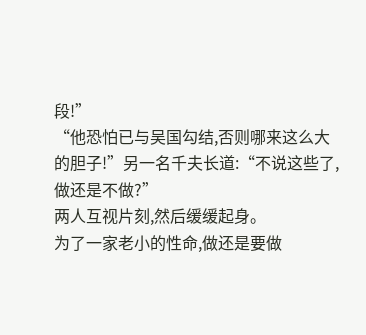段!”
“他恐怕已与吴国勾结,否则哪来这么大的胆子!”另一名千夫长道:“不说这些了,做还是不做?”
两人互视片刻,然后缓缓起身。
为了一家老小的性命,做还是要做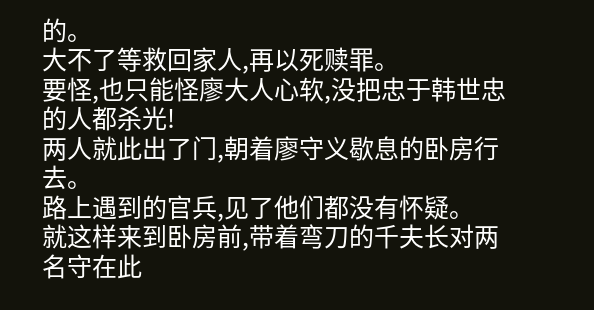的。
大不了等救回家人,再以死赎罪。
要怪,也只能怪廖大人心软,没把忠于韩世忠的人都杀光!
两人就此出了门,朝着廖守义歇息的卧房行去。
路上遇到的官兵,见了他们都没有怀疑。
就这样来到卧房前,带着弯刀的千夫长对两名守在此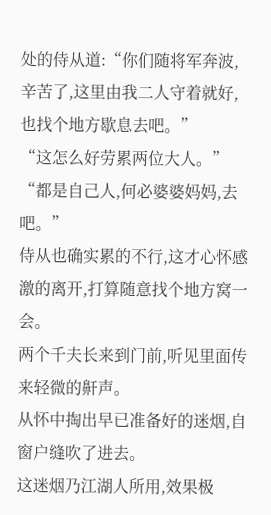处的侍从道:“你们随将军奔波,辛苦了,这里由我二人守着就好,也找个地方歇息去吧。”
“这怎么好劳累两位大人。”
“都是自己人,何必婆婆妈妈,去吧。”
侍从也确实累的不行,这才心怀感激的离开,打算随意找个地方窝一会。
两个千夫长来到门前,听见里面传来轻微的鼾声。
从怀中掏出早已准备好的迷烟,自窗户缝吹了进去。
这迷烟乃江湖人所用,效果极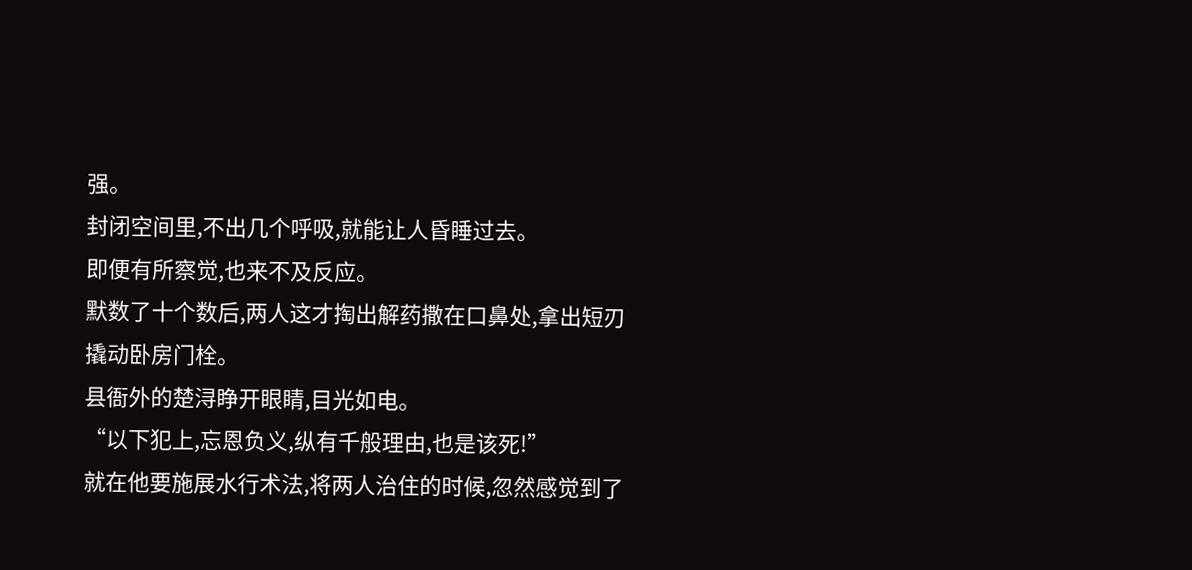强。
封闭空间里,不出几个呼吸,就能让人昏睡过去。
即便有所察觉,也来不及反应。
默数了十个数后,两人这才掏出解药撒在口鼻处,拿出短刃撬动卧房门栓。
县衙外的楚浔睁开眼睛,目光如电。
“以下犯上,忘恩负义,纵有千般理由,也是该死!”
就在他要施展水行术法,将两人治住的时候,忽然感觉到了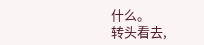什么。
转头看去,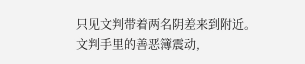只见文判带着两名阴差来到附近。
文判手里的善恶簿震动,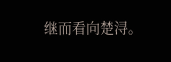继而看向楚浔。